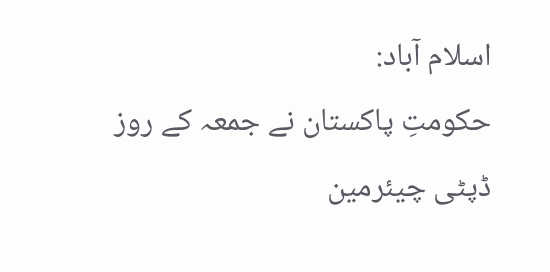اسلام آباد:
حکومتِ پاکستان نے جمعہ کے روز ڈپٹی چیئرمین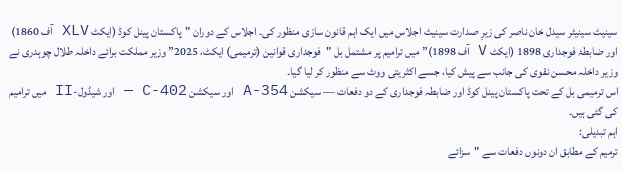سینیٹ سینیٹر سیدل خان ناصر کی زیرِ صدارت سینیٹ اجلاس میں ایک اہم قانون سازی منظور کی۔ اجلاس کے دوران "پاکستان پینل کوڈ (ایکٹ XLV آف 1860) اور ضابطۂ فوجداری 1898 (ایکٹ V آف 1898)” میں ترامیم پر مشتمل بل "فوجداری قوانین (ترمیمی) ایکٹ، 2025” وزیر مملکت برائے داخلہ طلال چوہدری نے وزیر داخلہ محسن نقوی کی جانب سے پیش کیا، جسے اکثریتی ووٹ سے منظور کر لیا گیا۔
اس ترمیمی بل کے تحت پاکستان پینل کوڈ اور ضابطہ فوجداری کے دو دفعات — سیکشن 354-A اور سیکشن 402-C — اور شیڈول-II میں ترامیم کی گئی ہیں۔
اہم تبدیلی:
ترمیم کے مطابق ان دونوں دفعات سے "سزائے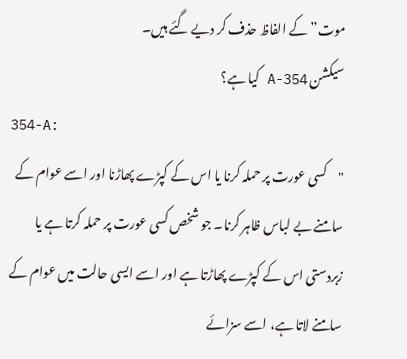موت” کے الفاظ حذف کر دیے گئے ہیں۔
سیکشن 354-A کیا ہے؟
354-A:
"کسی عورت پر حملہ کرنا یا اس کے کپڑے پھاڑنا اور اسے عوام کے سامنے بے لباس ظاہر کرنا۔ جو شخص کسی عورت پر حملہ کرتا ہے یا زبردستی اس کے کپڑے پھاڑتا ہے اور اسے ایسی حالت میں عوام کے سامنے لاتا ہے، اسے سزائے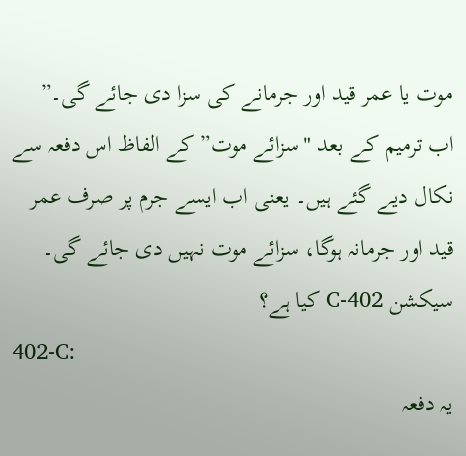موت یا عمر قید اور جرمانے کی سزا دی جائے گی۔”
اب ترمیم کے بعد "سزائے موت” کے الفاظ اس دفعہ سے نکال دیے گئے ہیں۔ یعنی اب ایسے جرم پر صرف عمر قید اور جرمانہ ہوگا، سزائے موت نہیں دی جائے گی۔
سیکشن 402-C کیا ہے؟
402-C:
یہ دفعہ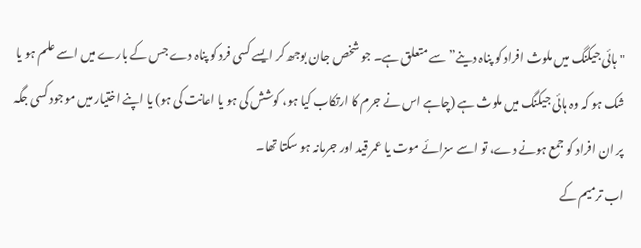"ہائی جیکنگ میں ملوث افراد کو پناہ دینے” سے متعلق ہے۔ جو شخص جان بوجھ کر ایسے کسی فرد کو پناہ دے جس کے بارے میں اسے علم ہو یا شک ہو کہ وہ ہائی جیکنگ میں ملوث ہے (چاہے اس نے جرم کا ارتکاب کیا ہو، کوشش کی ہو یا اعانت کی ہو) یا اپنے اختیار میں موجود کسی جگہ پر ان افراد کو جمع ہونے دے، تو اسے سزائے موت یا عمر قید اور جرمانہ ہو سکتا تھا۔
اب ترمیم کے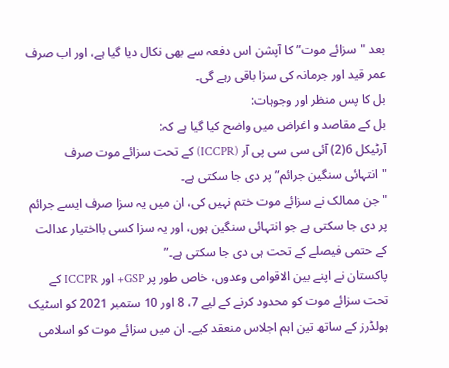بعد "سزائے موت” کا آپشن اس دفعہ سے بھی نکال دیا گیا ہے، اور اب صرف عمر قید اور جرمانہ کی سزا باقی رہے گی۔
بل کا پس منظر اور وجوہات:
بل کے مقاصد و اغراض میں واضح کیا گیا ہے کہ:
آرٹیکل 6(2) آئی سی سی پی آر (ICCPR) کے تحت سزائے موت صرف "انتہائی سنگین جرائم” پر دی جا سکتی ہے۔
"جن ممالک نے سزائے موت ختم نہیں کی، ان میں یہ سزا صرف ایسے جرائم پر دی جا سکتی ہے جو انتہائی سنگین ہوں، اور یہ سزا کسی بااختیار عدالت کے حتمی فیصلے کے تحت ہی دی جا سکتی ہے۔”
پاکستان نے اپنے بین الاقوامی وعدوں، خاص طور پر GSP+ اور ICCPR کے تحت سزائے موت کو محدود کرنے کے لیے 7، 8 اور 10 ستمبر 2021 کو اسٹیک ہولڈرز کے ساتھ تین اہم اجلاس منعقد کیے۔ ان میں سزائے موت کو اسلامی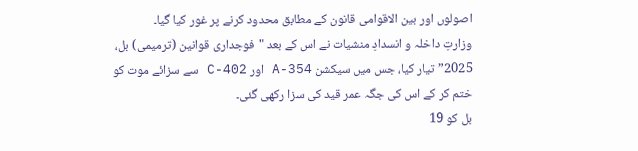اصولوں اور بین الاقوامی قانون کے مطابق محدود کرنے پر غور کیا گیا۔
وزارتِ داخلہ و انسدادِ منشیات نے اس کے بعد "فوجداری قوانین (ترمیمی) بل، 2025” تیار کیا، جس میں سیکشن 354-A اور 402-C سے سزائے موت کو ختم کر کے اس کی جگہ عمر قید کی سزا رکھی گئی۔
بل کو 19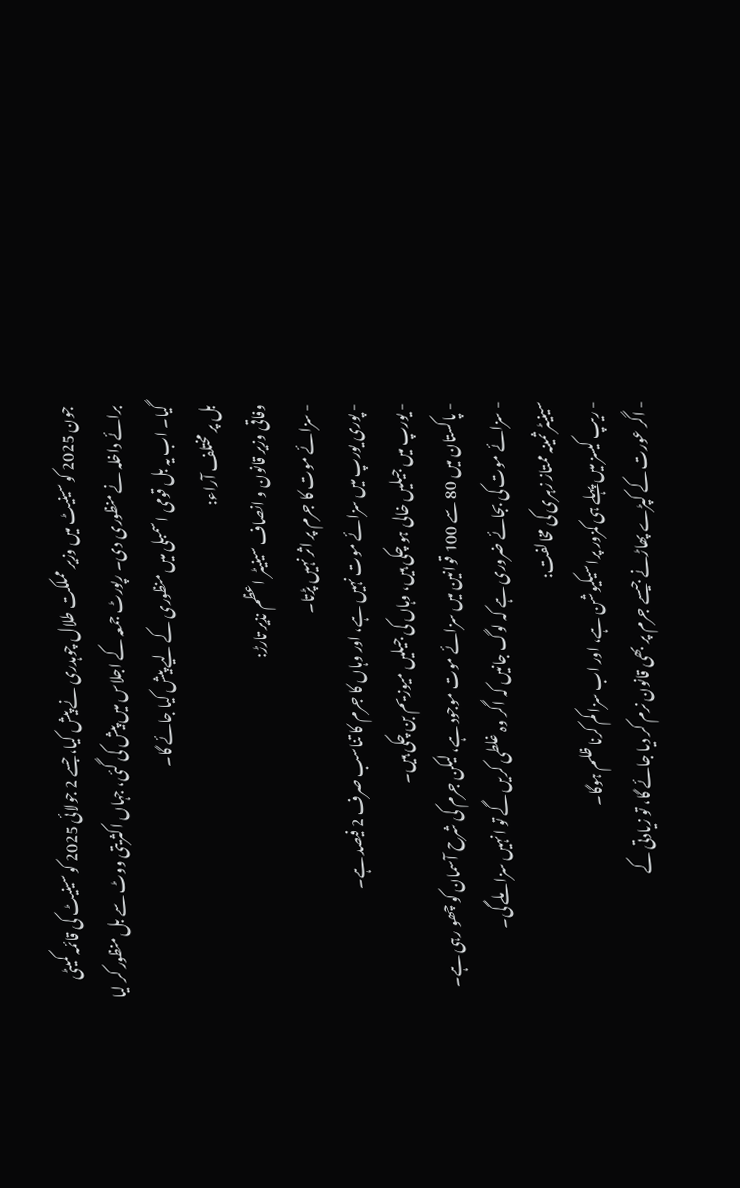جون 2025 کو سینیٹ میں وزیر مملکت طلال چوہدری نے پیش کیا، جسے 2 جولائی 2025 کو سینیٹ کی قائمہ کمیٹی برائے داخلہ نے منظوری دی۔ رپورٹ جمعہ کے اجلاس میں پیش کی گئی، جہاں اکثریتی ووٹ سے بل منظور کر لیا گیا۔ اب یہ بل قومی اسمبلی میں منظوری کے لیے پیش کیا جائے گا۔
بل پر مختلف آراء:
وفاقی وزیر قانون و انصاف سینیٹر اعظم نذیر تارڑ:
- سزائے موت کا جرم پر اثر نہیں پڑتا۔
- پوری یورپ میں سزائے موت نہیں ہے، اور وہاں کا جرم کا تناسب صرف 2 فیصد ہے۔
- یورپ میں جیلیں خالی ہو چکی ہیں، وہاں کی جیلیں میوزیم بن چکی ہیں۔
- پاکستان میں 80 سے 100 قوانین میں سزائے موت موجود ہے، لیکن جرم کی شرح آسمان کو چھو رہی ہے۔
- سزائے موت کی بجائے ضروری ہے کہ لوگ جانیں کہ اگر وہ غلطی کریں گے تو انہیں سزا ملے گی۔
سینیٹر ثمینہ ممتاز زہری کی مخالفت:
- ریپ کیسز میں پہلے ہی کمزور پراسیکیوشن ہے، اور اب سزا کم کرنا ظلم ہوگا۔
- اگر عورت کے کپڑے پھاڑنے جیسے جرم پر بھی قانون نرم کر دیا جائے گا، تو زیادتی کے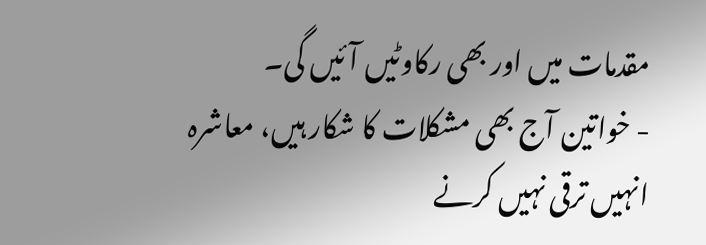مقدمات میں اور بھی رکاوٹیں آئیں گی۔
- خواتین آج بھی مشکلات کا شکار ہیں، معاشرہ انہیں ترقی نہیں کرنے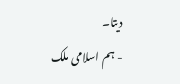دیتا۔
- ہم اسلامی ملک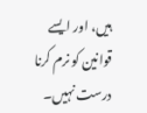ہیں، اور ایسے قوانین کو نرم کرنا درست نہیں۔